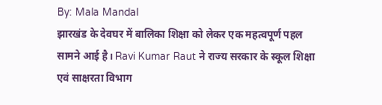By: Mala Mandal
झारखंड के देवघर में बालिका शिक्षा को लेकर एक महत्वपूर्ण पहल सामने आई है। Ravi Kumar Raut ने राज्य सरकार के स्कूल शिक्षा एवं साक्षरता विभाग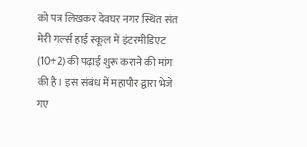को पत्र लिखकर देवघर नगर स्थित संत मेरी गर्ल्स हाई स्कूल में इंटरमीडिएट (10+2) की पढ़ाई शुरू कराने की मांग की है। इस संबंध में महापौर द्वारा भेजे गए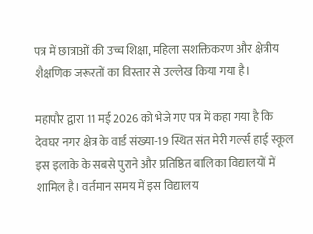पत्र में छात्राओं की उच्च शिक्षा, महिला सशक्तिकरण और क्षेत्रीय शैक्षणिक जरूरतों का विस्तार से उल्लेख किया गया है।

महापौर द्वारा 11 मई 2026 को भेजे गए पत्र में कहा गया है कि देवघर नगर क्षेत्र के वार्ड संख्या-19 स्थित संत मेरी गर्ल्स हाई स्कूल इस इलाके के सबसे पुराने और प्रतिष्ठित बालिका विद्यालयों में शामिल है। वर्तमान समय में इस विद्यालय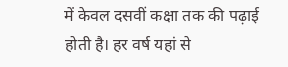में केवल दसवीं कक्षा तक की पढ़ाई होती है। हर वर्ष यहां से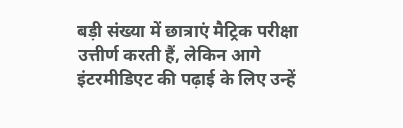बड़ी संख्या में छात्राएं मैट्रिक परीक्षा उत्तीर्ण करती हैं, लेकिन आगे इंटरमीडिएट की पढ़ाई के लिए उन्हें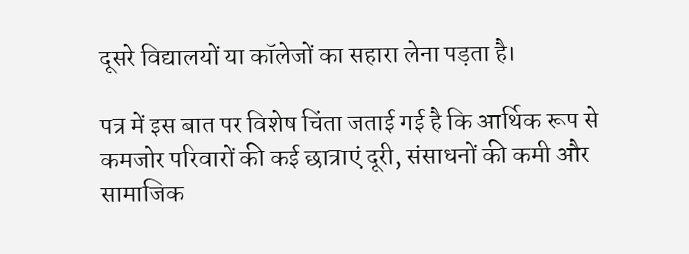दूसरे विद्यालयों या कॉलेजों का सहारा लेना पड़ता है।

पत्र में इस बात पर विशेष चिंता जताई गई है कि आर्थिक रूप से कमजोर परिवारों की कई छात्राएं दूरी, संसाधनों की कमी और सामाजिक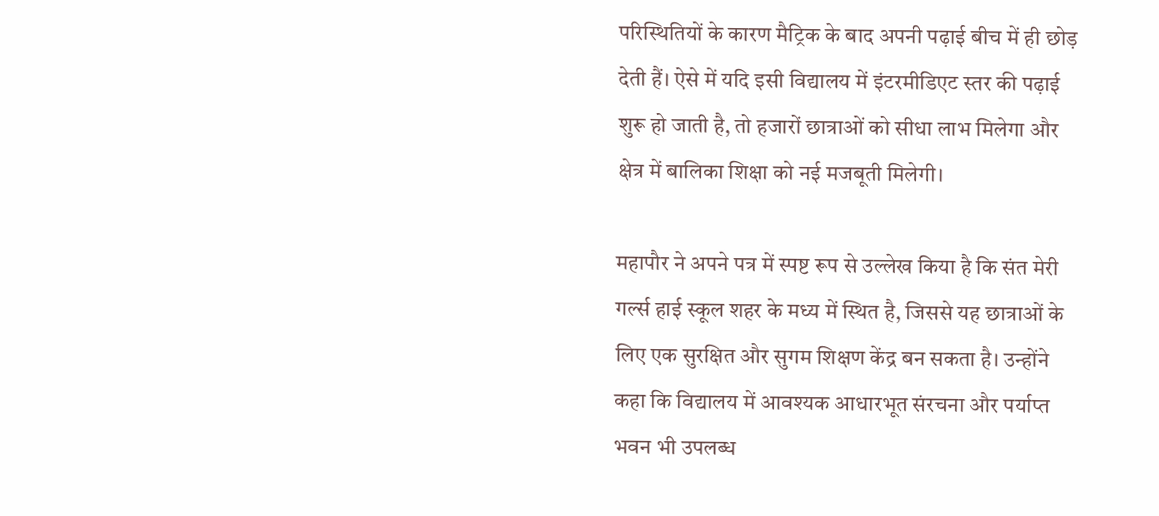परिस्थितियों के कारण मैट्रिक के बाद अपनी पढ़ाई बीच में ही छोड़ देती हैं। ऐसे में यदि इसी विद्यालय में इंटरमीडिएट स्तर की पढ़ाई शुरू हो जाती है, तो हजारों छात्राओं को सीधा लाभ मिलेगा और क्षेत्र में बालिका शिक्षा को नई मजबूती मिलेगी।

महापौर ने अपने पत्र में स्पष्ट रूप से उल्लेख किया है कि संत मेरी गर्ल्स हाई स्कूल शहर के मध्य में स्थित है, जिससे यह छात्राओं के लिए एक सुरक्षित और सुगम शिक्षण केंद्र बन सकता है। उन्होंने कहा कि विद्यालय में आवश्यक आधारभूत संरचना और पर्याप्त भवन भी उपलब्ध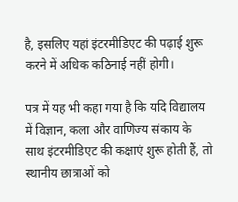है, इसलिए यहां इंटरमीडिएट की पढ़ाई शुरू करने में अधिक कठिनाई नहीं होगी।

पत्र में यह भी कहा गया है कि यदि विद्यालय में विज्ञान, कला और वाणिज्य संकाय के साथ इंटरमीडिएट की कक्षाएं शुरू होती हैं, तो स्थानीय छात्राओं को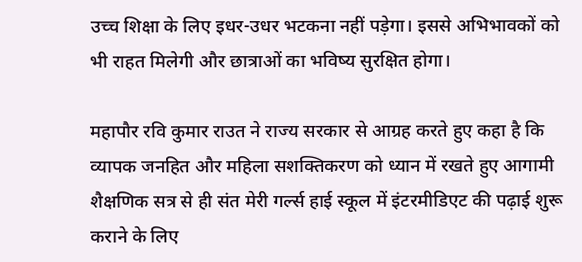उच्च शिक्षा के लिए इधर-उधर भटकना नहीं पड़ेगा। इससे अभिभावकों को भी राहत मिलेगी और छात्राओं का भविष्य सुरक्षित होगा।

महापौर रवि कुमार राउत ने राज्य सरकार से आग्रह करते हुए कहा है कि व्यापक जनहित और महिला सशक्तिकरण को ध्यान में रखते हुए आगामी शैक्षणिक सत्र से ही संत मेरी गर्ल्स हाई स्कूल में इंटरमीडिएट की पढ़ाई शुरू कराने के लिए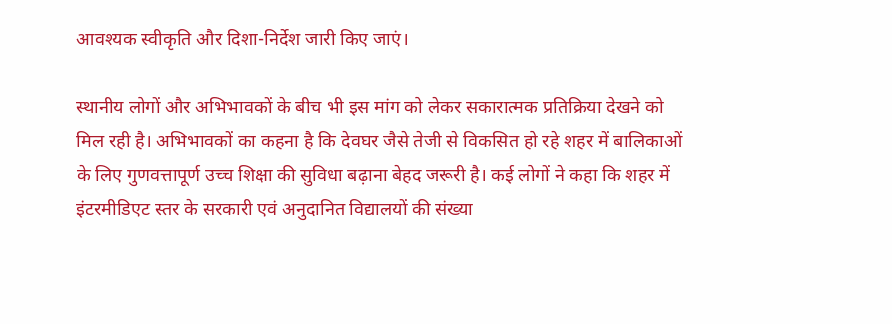आवश्यक स्वीकृति और दिशा-निर्देश जारी किए जाएं।

स्थानीय लोगों और अभिभावकों के बीच भी इस मांग को लेकर सकारात्मक प्रतिक्रिया देखने को मिल रही है। अभिभावकों का कहना है कि देवघर जैसे तेजी से विकसित हो रहे शहर में बालिकाओं के लिए गुणवत्तापूर्ण उच्च शिक्षा की सुविधा बढ़ाना बेहद जरूरी है। कई लोगों ने कहा कि शहर में इंटरमीडिएट स्तर के सरकारी एवं अनुदानित विद्यालयों की संख्या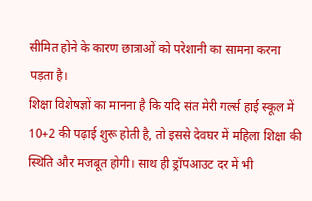सीमित होने के कारण छात्राओं को परेशानी का सामना करना पड़ता है।
शिक्षा विशेषज्ञों का मानना है कि यदि संत मेरी गर्ल्स हाई स्कूल में 10+2 की पढ़ाई शुरू होती है, तो इससे देवघर में महिला शिक्षा की स्थिति और मजबूत होगी। साथ ही ड्रॉपआउट दर में भी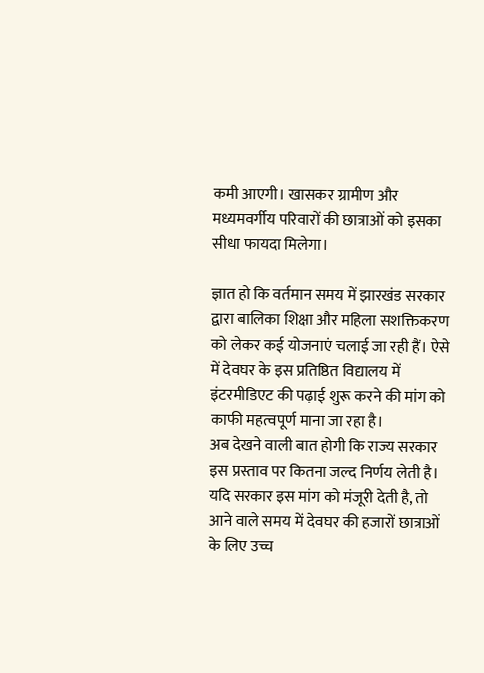कमी आएगी। खासकर ग्रामीण और मध्यमवर्गीय परिवारों की छात्राओं को इसका सीधा फायदा मिलेगा।

ज्ञात हो कि वर्तमान समय में झारखंड सरकार द्वारा बालिका शिक्षा और महिला सशक्तिकरण को लेकर कई योजनाएं चलाई जा रही हैं। ऐसे में देवघर के इस प्रतिष्ठित विद्यालय में इंटरमीडिएट की पढ़ाई शुरू करने की मांग को काफी महत्वपूर्ण माना जा रहा है।
अब देखने वाली बात होगी कि राज्य सरकार इस प्रस्ताव पर कितना जल्द निर्णय लेती है। यदि सरकार इस मांग को मंजूरी देती है, तो आने वाले समय में देवघर की हजारों छात्राओं के लिए उच्च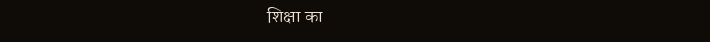शिक्षा का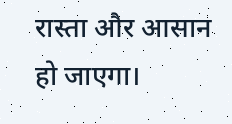रास्ता और आसान हो जाएगा।